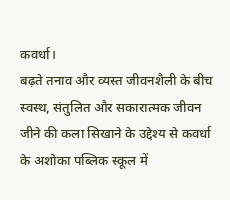कवर्धा।
बढ़ते तनाव और व्यस्त जीवनशैली के बीच स्वस्थ, संतुलित और सकारात्मक जीवन जीने की कला सिखाने के उद्देश्य से कवर्धा के अशोका पब्लिक स्कूल में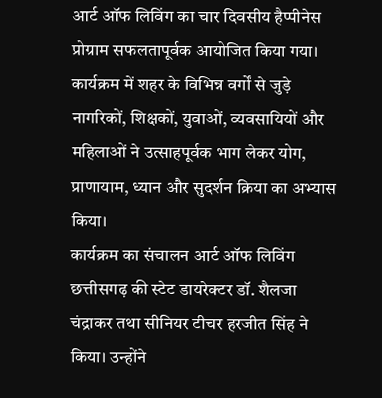आर्ट ऑफ लिविंग का चार दिवसीय हैप्पीनेस प्रोग्राम सफलतापूर्वक आयोजित किया गया। कार्यक्रम में शहर के विभिन्न वर्गों से जुड़े नागरिकों, शिक्षकों, युवाओं, व्यवसायियों और महिलाओं ने उत्साहपूर्वक भाग लेकर योग, प्राणायाम, ध्यान और सुदर्शन क्रिया का अभ्यास किया।
कार्यक्रम का संचालन आर्ट ऑफ लिविंग छत्तीसगढ़ की स्टेट डायरेक्टर डॉ. शैलजा चंद्राकर तथा सीनियर टीचर हरजीत सिंह ने किया। उन्होंने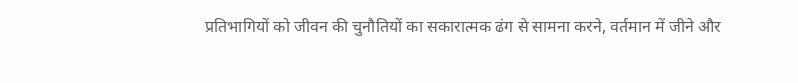प्रतिभागियों को जीवन की चुनौतियों का सकारात्मक ढंग से सामना करने, वर्तमान में जीने और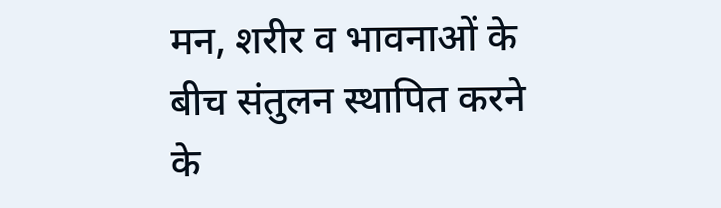मन, शरीर व भावनाओं के बीच संतुलन स्थापित करने के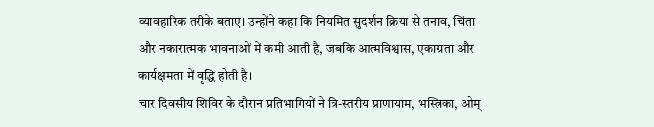व्यावहारिक तरीके बताए। उन्होंने कहा कि नियमित सुदर्शन क्रिया से तनाव, चिंता और नकारात्मक भावनाओं में कमी आती है, जबकि आत्मविश्वास, एकाग्रता और कार्यक्षमता में वृद्धि होती है।
चार दिवसीय शिविर के दौरान प्रतिभागियों ने त्रि-स्तरीय प्राणायाम, भस्त्रिका, ओम्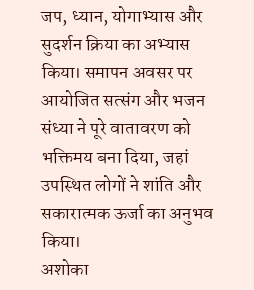जप, ध्यान, योगाभ्यास और सुदर्शन क्रिया का अभ्यास किया। समापन अवसर पर आयोजित सत्संग और भजन संध्या ने पूरे वातावरण को भक्तिमय बना दिया, जहां उपस्थित लोगों ने शांति और सकारात्मक ऊर्जा का अनुभव किया।
अशोका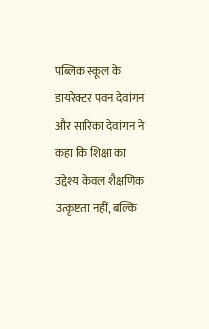पब्लिक स्कूल के डायरेक्टर पवन देवांगन और सारिका देवांगन ने कहा कि शिक्षा का उद्देश्य केवल शैक्षणिक उत्कृष्टता नहीं, बल्कि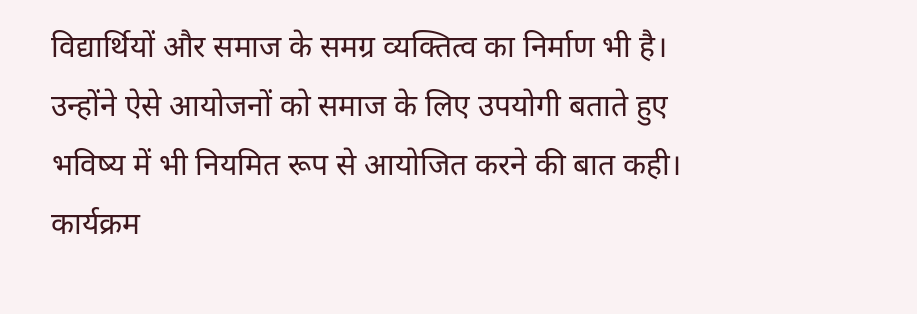विद्यार्थियों और समाज के समग्र व्यक्तित्व का निर्माण भी है। उन्होंने ऐसे आयोजनों को समाज के लिए उपयोगी बताते हुए भविष्य में भी नियमित रूप से आयोजित करने की बात कही।
कार्यक्रम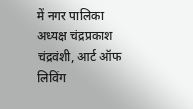में नगर पालिका अध्यक्ष चंद्रप्रकाश चंद्रवंशी, आर्ट ऑफ लिविंग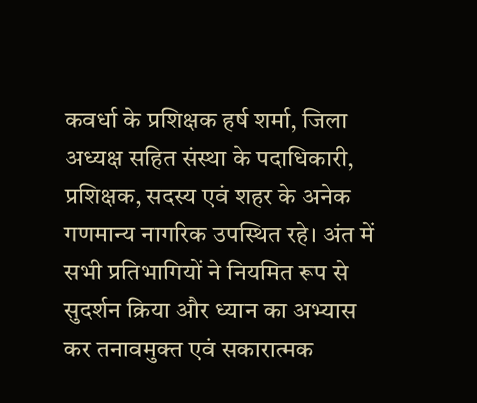कवर्धा के प्रशिक्षक हर्ष शर्मा, जिला अध्यक्ष सहित संस्था के पदाधिकारी, प्रशिक्षक, सदस्य एवं शहर के अनेक गणमान्य नागरिक उपस्थित रहे। अंत में सभी प्रतिभागियों ने नियमित रूप से सुदर्शन क्रिया और ध्यान का अभ्यास कर तनावमुक्त एवं सकारात्मक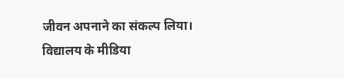जीवन अपनाने का संकल्प लिया। विद्यालय के मीडिया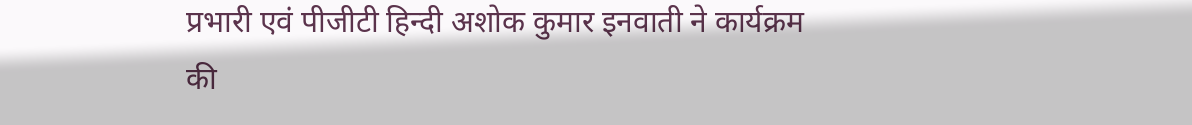प्रभारी एवं पीजीटी हिन्दी अशोक कुमार इनवाती ने कार्यक्रम की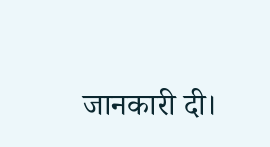जानकारी दी।